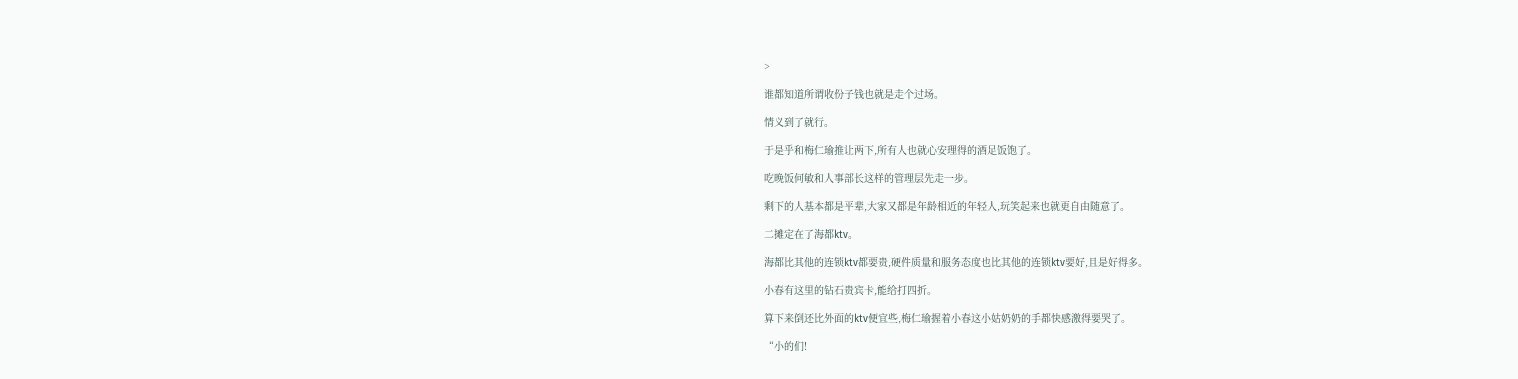>

谁都知道所谓收份子钱也就是走个过场。

情义到了就行。

于是乎和梅仁瑜推让两下,所有人也就心安理得的酒足饭饱了。

吃晚饭何敏和人事部长这样的管理层先走一步。

剩下的人基本都是平辈,大家又都是年龄相近的年轻人,玩笑起来也就更自由随意了。

二摊定在了海都ktv。

海都比其他的连锁ktv都要贵,硬件质量和服务态度也比其他的连锁ktv要好,且是好得多。

小春有这里的钻石贵宾卡,能给打四折。

算下来倒还比外面的ktv便宜些,梅仁瑜握着小春这小姑奶奶的手都快感激得要哭了。

“小的们!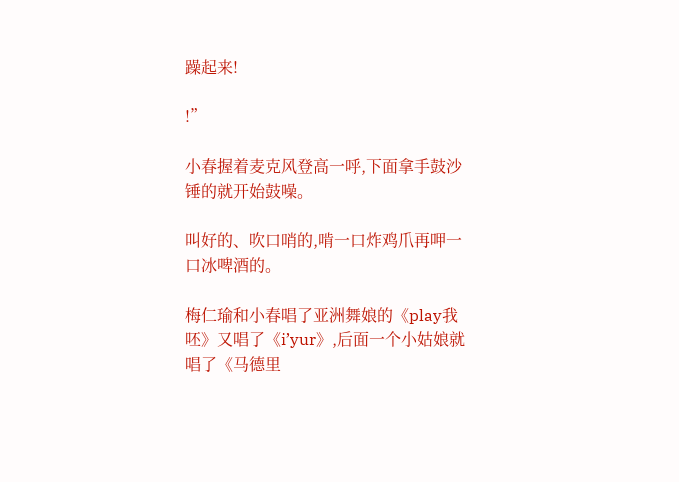躁起来!

!”

小春握着麦克风登高一呼,下面拿手鼓沙锤的就开始鼓噪。

叫好的、吹口哨的,啃一口炸鸡爪再呷一口冰啤酒的。

梅仁瑜和小春唱了亚洲舞娘的《play我呸》又唱了《i’yur》,后面一个小姑娘就唱了《马德里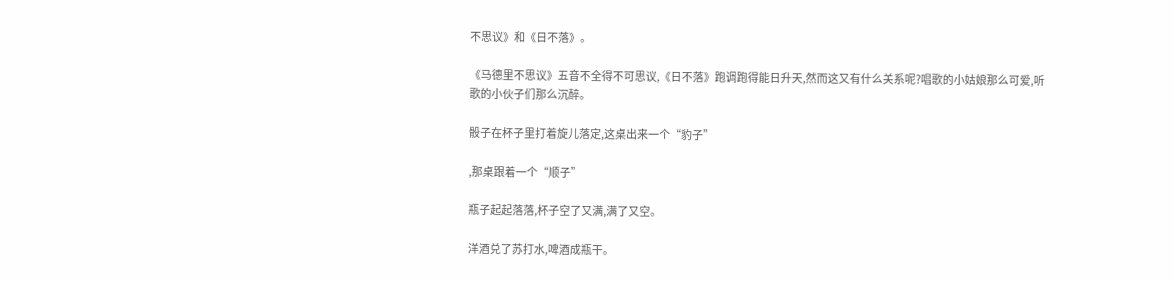不思议》和《日不落》。

《马德里不思议》五音不全得不可思议,《日不落》跑调跑得能日升天,然而这又有什么关系呢?唱歌的小姑娘那么可爱,听歌的小伙子们那么沉醉。

骰子在杯子里打着旋儿落定,这桌出来一个“豹子”

,那桌跟着一个“顺子”

瓶子起起落落,杯子空了又满,满了又空。

洋酒兑了苏打水,啤酒成瓶干。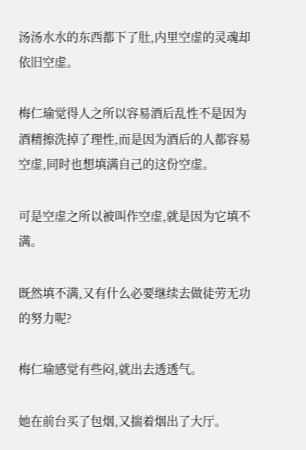汤汤水水的东西都下了肚,内里空虚的灵魂却依旧空虚。

梅仁瑜觉得人之所以容易酒后乱性不是因为酒精擦洗掉了理性,而是因为酒后的人都容易空虚,同时也想填满自己的这份空虚。

可是空虚之所以被叫作空虚,就是因为它填不满。

既然填不满,又有什么必要继续去做徒劳无功的努力呢?

梅仁瑜感觉有些闷,就出去透透气。

她在前台买了包烟,又揣着烟出了大厅。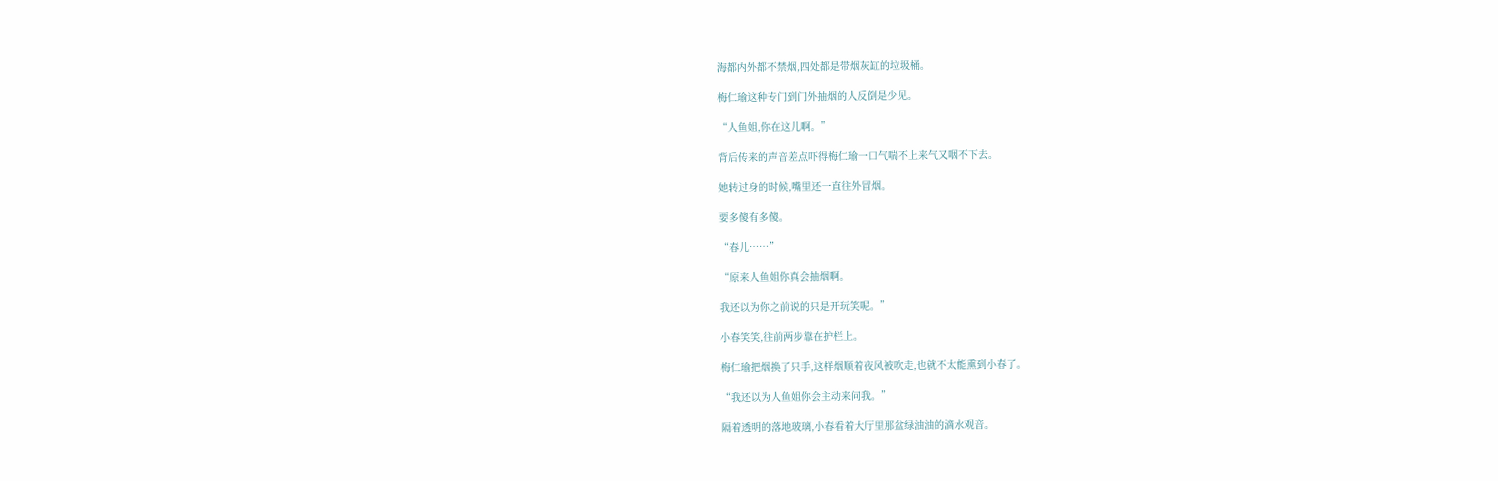海都内外都不禁烟,四处都是带烟灰缸的垃圾桶。

梅仁瑜这种专门到门外抽烟的人反倒是少见。

“人鱼姐,你在这儿啊。”

背后传来的声音差点吓得梅仁瑜一口气喘不上来气又咽不下去。

她转过身的时候,嘴里还一直往外冒烟。

要多傻有多傻。

“春儿……”

“原来人鱼姐你真会抽烟啊。

我还以为你之前说的只是开玩笑呢。”

小春笑笑,往前两步靠在护栏上。

梅仁瑜把烟换了只手,这样烟顺着夜风被吹走,也就不太能熏到小春了。

“我还以为人鱼姐你会主动来问我。”

隔着透明的落地玻璃,小春看着大厅里那盆绿油油的滴水观音。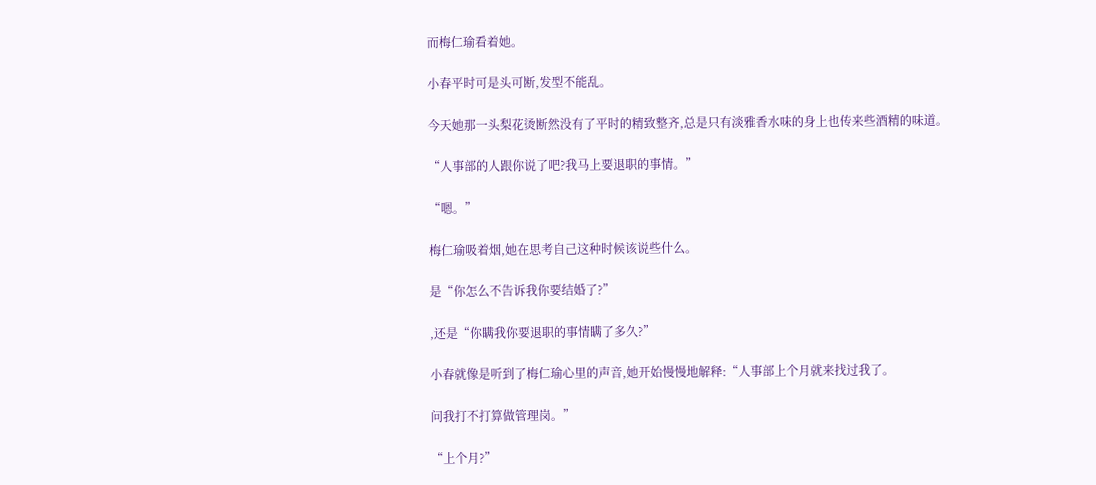而梅仁瑜看着她。

小春平时可是头可断,发型不能乱。

今天她那一头梨花烫断然没有了平时的精致整齐,总是只有淡雅香水味的身上也传来些酒精的味道。

“人事部的人跟你说了吧?我马上要退职的事情。”

“嗯。”

梅仁瑜吸着烟,她在思考自己这种时候该说些什么。

是“你怎么不告诉我你要结婚了?”

,还是“你瞒我你要退职的事情瞒了多久?”

小春就像是听到了梅仁瑜心里的声音,她开始慢慢地解释:“人事部上个月就来找过我了。

问我打不打算做管理岗。”

“上个月?”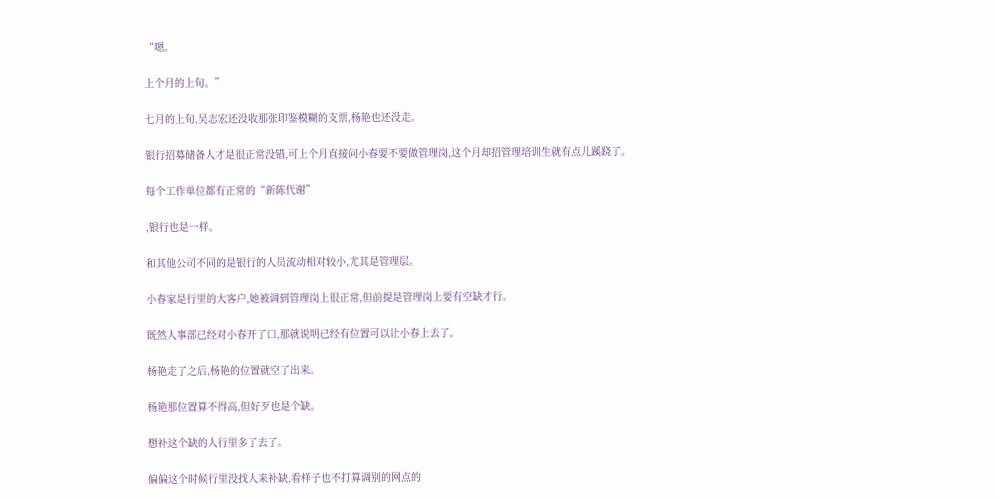“嗯。

上个月的上旬。”

七月的上旬,吴志宏还没收那张印鉴模糊的支票,杨艳也还没走。

银行招募储备人才是很正常没错,可上个月直接问小春要不要做管理岗,这个月却招管理培训生就有点儿蹊跷了。

每个工作单位都有正常的“新陈代谢”

,银行也是一样。

和其他公司不同的是银行的人员流动相对较小,尤其是管理层。

小春家是行里的大客户,她被调到管理岗上很正常,但前提是管理岗上要有空缺才行。

既然人事部已经对小春开了口,那就说明已经有位置可以让小春上去了。

杨艳走了之后,杨艳的位置就空了出来。

杨艳那位置算不得高,但好歹也是个缺。

想补这个缺的人行里多了去了。

偏偏这个时候行里没找人来补缺,看样子也不打算调别的网点的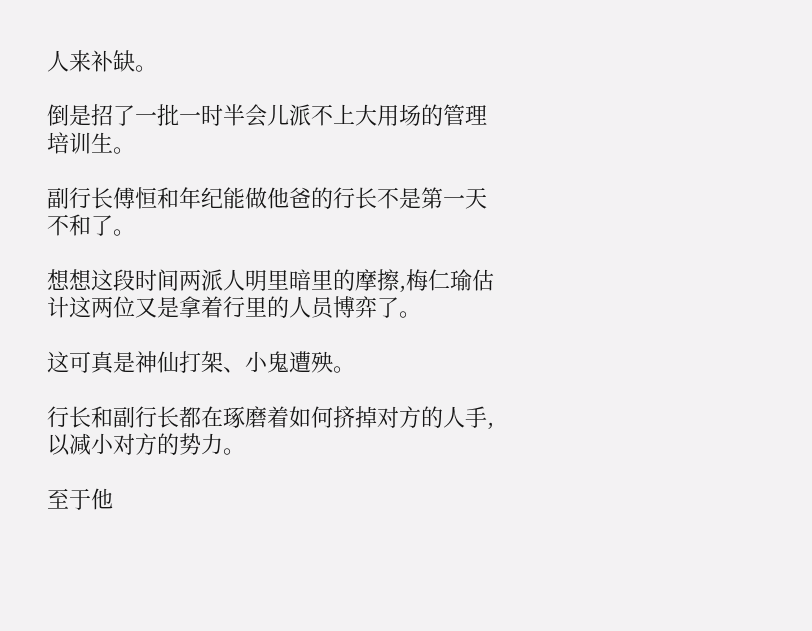人来补缺。

倒是招了一批一时半会儿派不上大用场的管理培训生。

副行长傅恒和年纪能做他爸的行长不是第一天不和了。

想想这段时间两派人明里暗里的摩擦,梅仁瑜估计这两位又是拿着行里的人员博弈了。

这可真是神仙打架、小鬼遭殃。

行长和副行长都在琢磨着如何挤掉对方的人手,以减小对方的势力。

至于他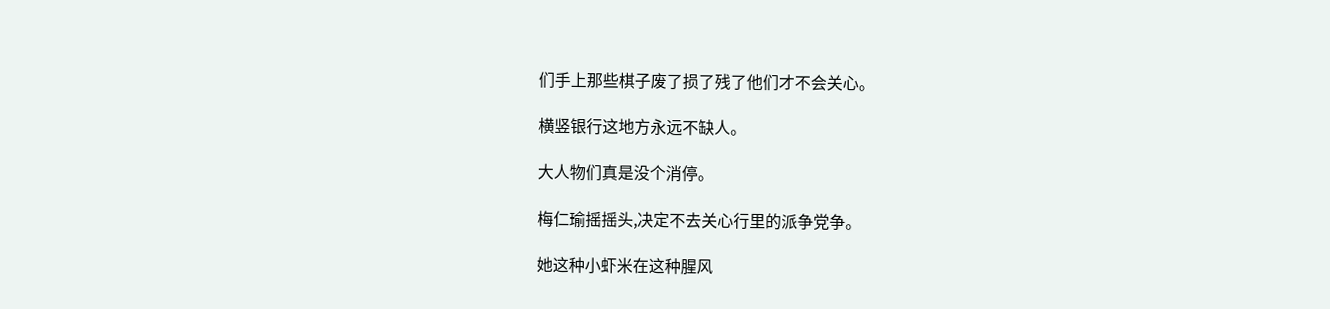们手上那些棋子废了损了残了他们才不会关心。

横竖银行这地方永远不缺人。

大人物们真是没个消停。

梅仁瑜摇摇头,决定不去关心行里的派争党争。

她这种小虾米在这种腥风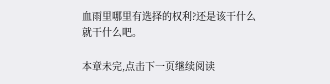血雨里哪里有选择的权利?还是该干什么就干什么吧。

本章未完,点击下一页继续阅读